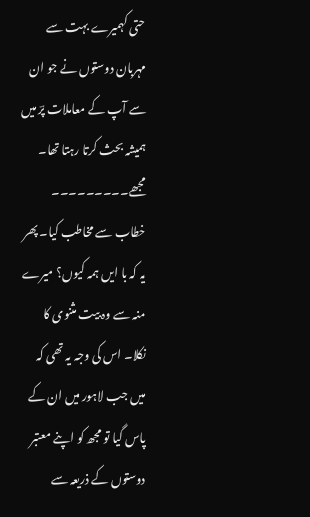حتی کہمیرے بہت سے مہربان دوستوں نے جو ان سے آپ کے معاملات پرؔ میں ہمیشہ بحث کرتا رہتا تھا۔ مجھے۔۔۔۔۔۔۔۔۔ خطاب سے مخاطب کیا۔ پھر یہ کہ با ایں ہمہ کیوں؟ میرے منہ سے وہ بیت مثنوی کا نکلا۔ اس کی وجہ یہ تھی کہ میں جب لاہور میں ان کے پاس گیا تو مجھ کو اپنے معتبر دوستوں کے ذریعہ سے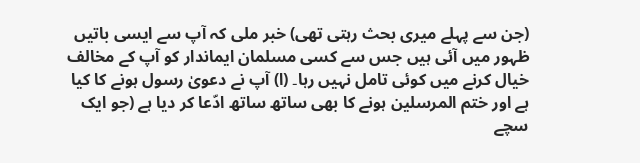(جن سے پہلے میری بحث رہتی تھی) خبر ملی کہ آپ سے ایسی باتیں ظہور میں آئی ہیں جس سے کسی مسلمان ایماندار کو آپ کے مخالف خیال کرنے میں کوئی تامل نہیں رہا۔ (ا) آپ نے دعویٰ رسول ہونے کا کیا ہے اور ختم المرسلین ہونے کا بھی ساتھ ساتھ ادّعا کر دیا ہے (جو ایک سچے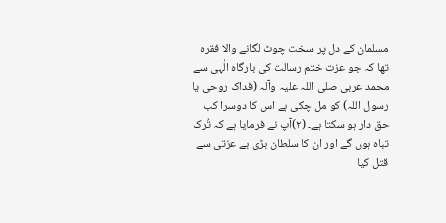مسلمان کے دل پر سخت چوٹ لگانے والا فقرہ تھا کہ جو عزت ختم رسالت کی بارگاہ الٰہی سے محمد عربی صلی اللہ علیہ وآلہ (فداک روحی یا رسول اللہ) کو مل چکی ہے اس کا دوسرا کب حق دار ہو سکتا ہے۔ (۲)آپ نے فرمایا ہے کہ تُرک تباہ ہوں گے اور ان کا سلطان بڑی بے عزتی سے قتل کیا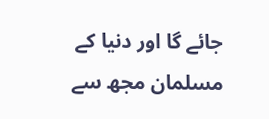جائے گا اور دنیا کے مسلمان مجھ سے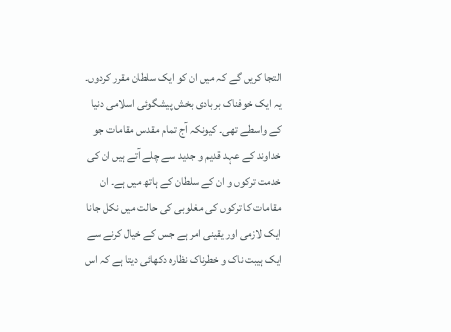التجا کریں گے کہ میں ان کو ایک سلطان مقرر کردوں۔ یہ ایک خوفناک بربادی بخش پیشگوئی اسلامی دنیا کے واسطے تھی۔ کیونکہ آج تمام مقدس مقامات جو خداوند کے عہد قدیم و جدید سے چلے آتے ہیں ان کی خدمت ترکوں و ان کے سلطان کے ہاتھ میں ہے۔ ان مقامات کا ترکوں کی مغلوبی کی حالت میں نکل جانا ایک لازمی اور یقینی امر ہے جس کے خیال کرنے سے ایک ہیبت ناک و خطرناک نظارہ دکھائی دیتا ہے کہ اس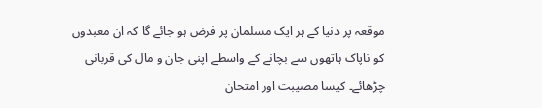موقعہ پر دنیا کے ہر ایک مسلمان پر فرض ہو جائے گا کہ ان معبدوں کو ناپاک ہاتھوں سے بچانے کے واسطے اپنی جان و مال کی قربانی چڑھائے۔ کیسا مصیبت اور امتحان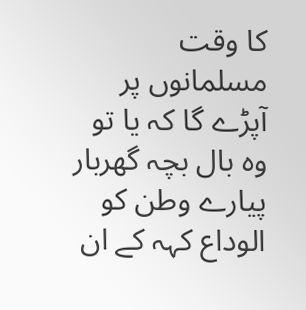کا وقت مسلمانوں پر آپڑے گا کہ یا تو وہ بال بچہ گھربار پیارے وطن کو الوداع کہہ کے ان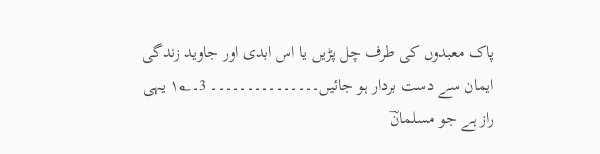پاک معبدوں کی طرف چل پڑیں یا اس ابدی اور جاوید زندگی ایمان سے دست بردار ہو جائیں۔۔۔۔۔۔۔۔۔۔۔۔۔۔۔ 3۔۱؂ یہی راز ہے جو مسلمانؔ